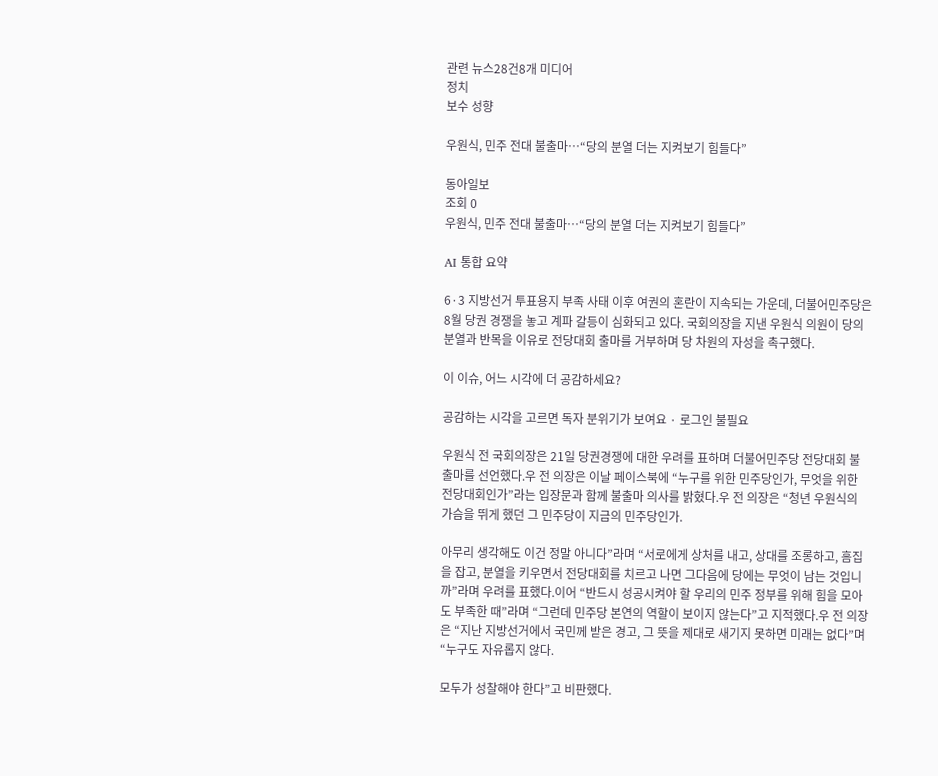관련 뉴스28건8개 미디어
정치
보수 성향

우원식, 민주 전대 불출마…“당의 분열 더는 지켜보기 힘들다”

동아일보
조회 0
우원식, 민주 전대 불출마…“당의 분열 더는 지켜보기 힘들다”

AI 통합 요약

6·3 지방선거 투표용지 부족 사태 이후 여권의 혼란이 지속되는 가운데, 더불어민주당은 8월 당권 경쟁을 놓고 계파 갈등이 심화되고 있다. 국회의장을 지낸 우원식 의원이 당의 분열과 반목을 이유로 전당대회 출마를 거부하며 당 차원의 자성을 촉구했다.

이 이슈, 어느 시각에 더 공감하세요?

공감하는 시각을 고르면 독자 분위기가 보여요 · 로그인 불필요

우원식 전 국회의장은 21일 당권경쟁에 대한 우려를 표하며 더불어민주당 전당대회 불출마를 선언했다.우 전 의장은 이날 페이스북에 “누구를 위한 민주당인가, 무엇을 위한 전당대회인가”라는 입장문과 함께 불출마 의사를 밝혔다.우 전 의장은 “청년 우원식의 가슴을 뛰게 했던 그 민주당이 지금의 민주당인가.

아무리 생각해도 이건 정말 아니다”라며 “서로에게 상처를 내고, 상대를 조롱하고, 흠집을 잡고, 분열을 키우면서 전당대회를 치르고 나면 그다음에 당에는 무엇이 남는 것입니까”라며 우려를 표했다.이어 “반드시 성공시켜야 할 우리의 민주 정부를 위해 힘을 모아도 부족한 때”라며 “그런데 민주당 본연의 역할이 보이지 않는다”고 지적했다.우 전 의장은 “지난 지방선거에서 국민께 받은 경고, 그 뜻을 제대로 새기지 못하면 미래는 없다”며 “누구도 자유롭지 않다.

모두가 성찰해야 한다”고 비판했다.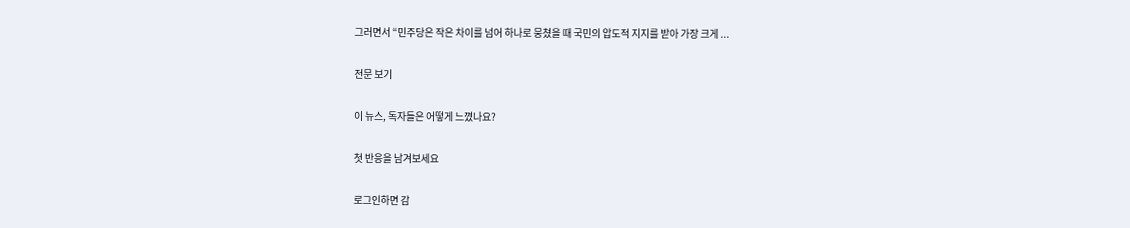그러면서 “민주당은 작은 차이를 넘어 하나로 뭉쳤을 때 국민의 압도적 지지를 받아 가장 크게 ...

전문 보기

이 뉴스, 독자들은 어떻게 느꼈나요?

첫 반응을 남겨보세요

로그인하면 감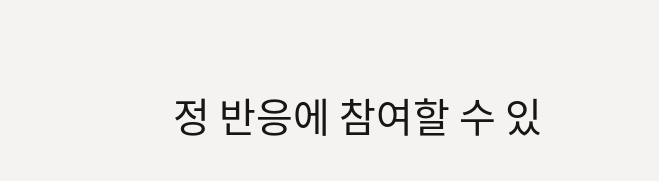정 반응에 참여할 수 있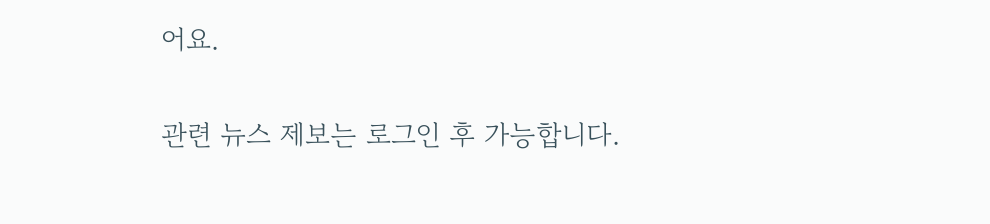어요.

관련 뉴스 제보는 로그인 후 가능합니다.